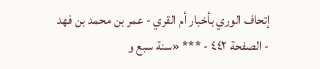إتحاف الوري بأخبار أم القري - عمر بن محمد بن فهد - الصفحة ٤٤٢ - *** «سنة سبع و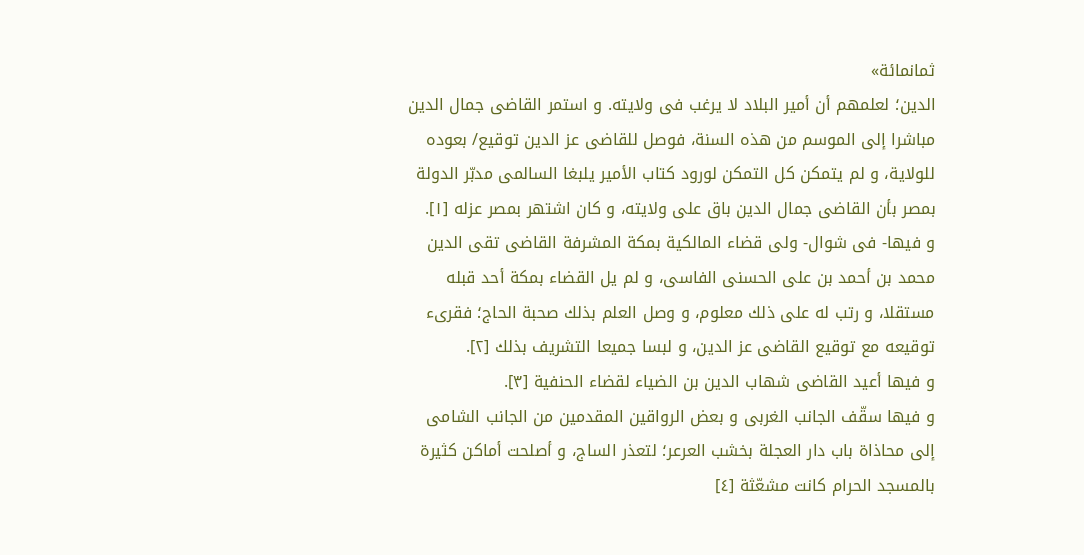ثمانمائة»
الدين؛ لعلمهم أن أمير البلاد لا يرغب فى ولايته. و استمر القاضى جمال الدين مباشرا إلى الموسم من هذه السنة، فوصل للقاضى عز الدين توقيع/ بعوده للولاية، و لم يتمكن كل التمكن لورود كتاب الأمير يلبغا السالمى مدبّر الدولة بمصر بأن القاضى جمال الدين باق على ولايته، و كان اشتهر بمصر عزله [١].
و فيها- فى شوال- ولى قضاء المالكية بمكة المشرفة القاضى تقى الدين محمد بن أحمد بن على الحسنى الفاسى، و لم يل القضاء بمكة أحد قبله مستقلا، و رتب له على ذلك معلوم، و وصل العلم بذلك صحبة الحاج؛ فقرىء توقيعه مع توقيع القاضى عز الدين، و لبسا جميعا التشريف بذلك [٢].
و فيها أعيد القاضى شهاب الدين بن الضياء لقضاء الحنفية [٣].
و فيها سقّف الجانب الغربى و بعض الرواقين المقدمين من الجانب الشامى إلى محاذاة باب دار العجلة بخشب العرعر؛ لتعذر الساج، و أصلحت أماكن كثيرة بالمسجد الحرام كانت مشعّثة [٤]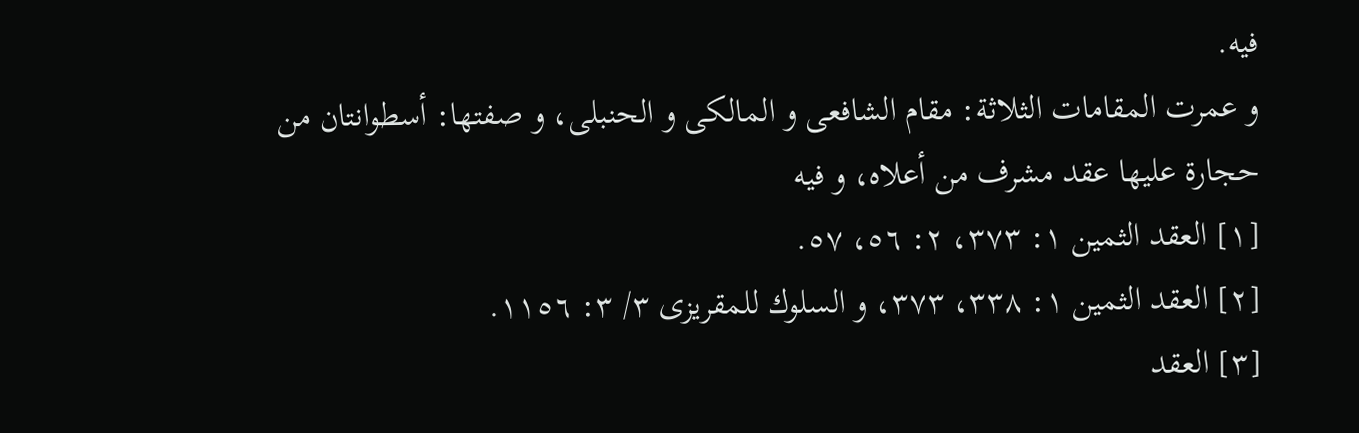فيه.
و عمرت المقامات الثلاثة: مقام الشافعى و المالكى و الحنبلى، و صفتها: أسطوانتان من حجارة عليها عقد مشرف من أعلاه، و فيه
[١] العقد الثمين ١: ٣٧٣، ٢: ٥٦، ٥٧.
[٢] العقد الثمين ١: ٣٣٨، ٣٧٣، و السلوك للمقريزى ٣/ ٣: ١١٥٦.
[٣] العقد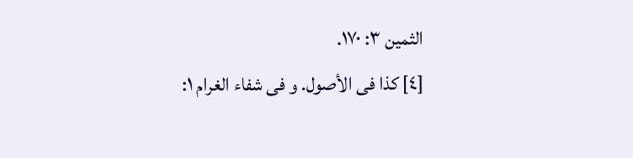الثمين ٣: ١٧٠.
[٤] كذا فى الأصول. و فى شفاء الغرام ١: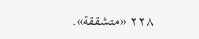٢٢٨ «متشققة».